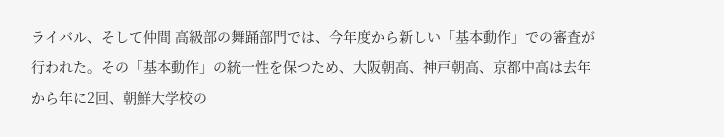ライバル、そして仲間 高級部の舞踊部門では、今年度から新しい「基本動作」での審査が行われた。その「基本動作」の統一性を保つため、大阪朝高、神戸朝高、京都中高は去年から年に2回、朝鮮大学校の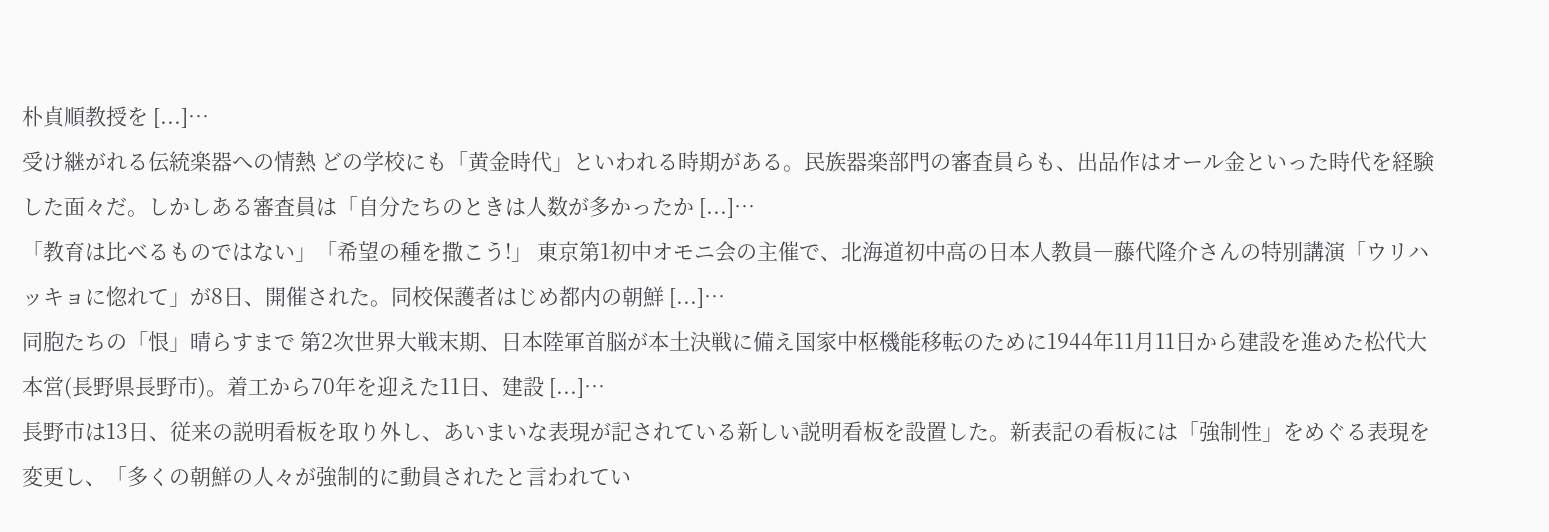朴貞順教授を [...]…
受け継がれる伝統楽器への情熱 どの学校にも「黄金時代」といわれる時期がある。民族器楽部門の審査員らも、出品作はオール金といった時代を経験した面々だ。しかしある審査員は「自分たちのときは人数が多かったか [...]…
「教育は比べるものではない」「希望の種を撒こう!」 東京第1初中オモニ会の主催で、北海道初中高の日本人教員―藤代隆介さんの特別講演「ウリハッキョに惚れて」が8日、開催された。同校保護者はじめ都内の朝鮮 [...]…
同胞たちの「恨」晴らすまで 第2次世界大戦末期、日本陸軍首脳が本土決戦に備え国家中枢機能移転のために1944年11月11日から建設を進めた松代大本営(長野県長野市)。着工から70年を迎えた11日、建設 [...]…
長野市は13日、従来の説明看板を取り外し、あいまいな表現が記されている新しい説明看板を設置した。新表記の看板には「強制性」をめぐる表現を変更し、「多くの朝鮮の人々が強制的に動員されたと言われてい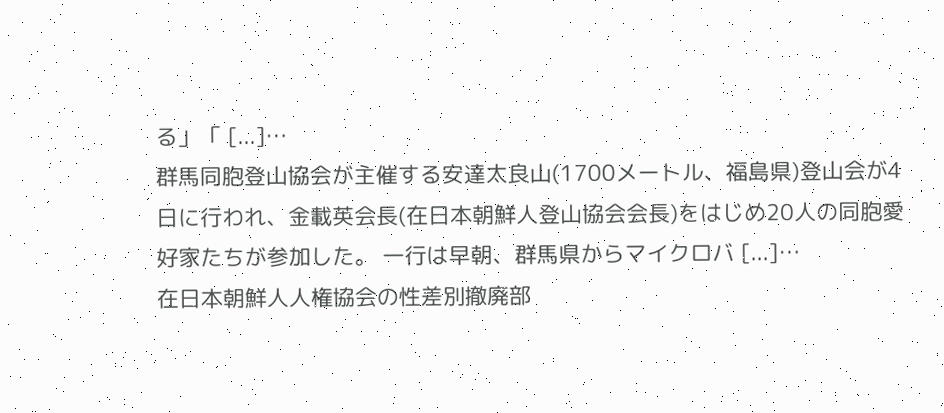る」「 [...]…
群馬同胞登山協会が主催する安達太良山(1700メートル、福島県)登山会が4日に行われ、金載英会長(在日本朝鮮人登山協会会長)をはじめ20人の同胞愛好家たちが参加した。 一行は早朝、群馬県からマイクロバ [...]…
在日本朝鮮人人権協会の性差別撤廃部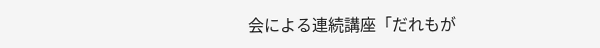会による連続講座「だれもが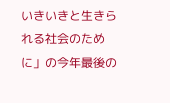いきいきと生きられる社会のために」の今年最後の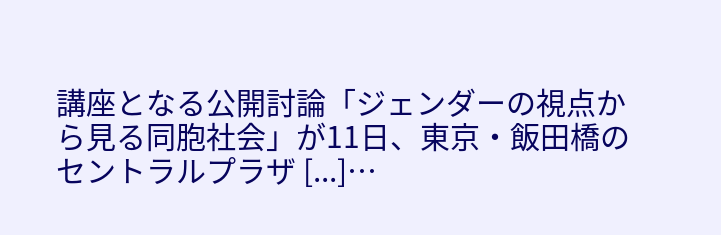講座となる公開討論「ジェンダーの視点から見る同胞社会」が11日、東京・飯田橋のセントラルプラザ [...]…